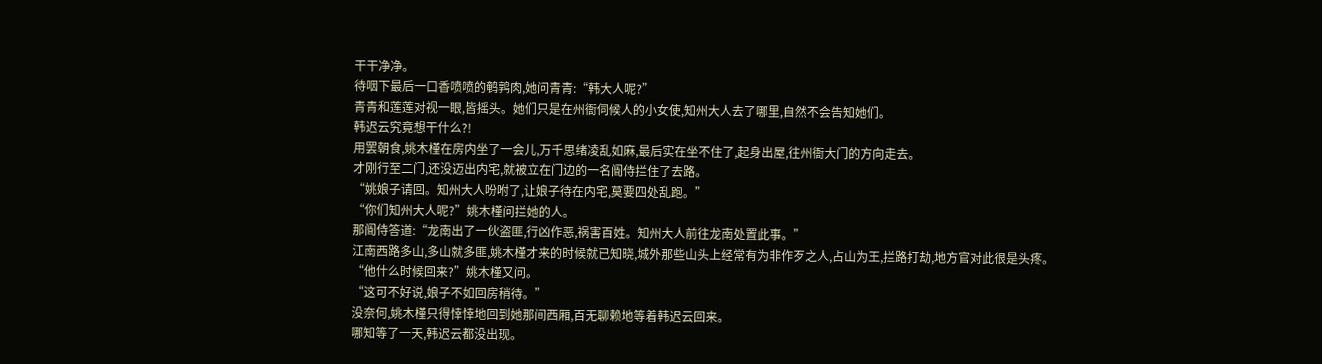干干净净。
待咽下最后一口香喷喷的鹌鹑肉,她问青青:“韩大人呢?”
青青和莲莲对视一眼,皆摇头。她们只是在州衙伺候人的小女使,知州大人去了哪里,自然不会告知她们。
韩迟云究竟想干什么?!
用罢朝食,姚木槿在房内坐了一会儿,万千思绪凌乱如麻,最后实在坐不住了,起身出屋,往州衙大门的方向走去。
才刚行至二门,还没迈出内宅,就被立在门边的一名阍侍拦住了去路。
“姚娘子请回。知州大人吩咐了,让娘子待在内宅,莫要四处乱跑。”
“你们知州大人呢?”姚木槿问拦她的人。
那阍侍答道:“龙南出了一伙盗匪,行凶作恶,祸害百姓。知州大人前往龙南处置此事。”
江南西路多山,多山就多匪,姚木槿才来的时候就已知晓,城外那些山头上经常有为非作歹之人,占山为王,拦路打劫,地方官对此很是头疼。
“他什么时候回来?”姚木槿又问。
“这可不好说,娘子不如回房稍待。”
没奈何,姚木槿只得悻悻地回到她那间西厢,百无聊赖地等着韩迟云回来。
哪知等了一天,韩迟云都没出现。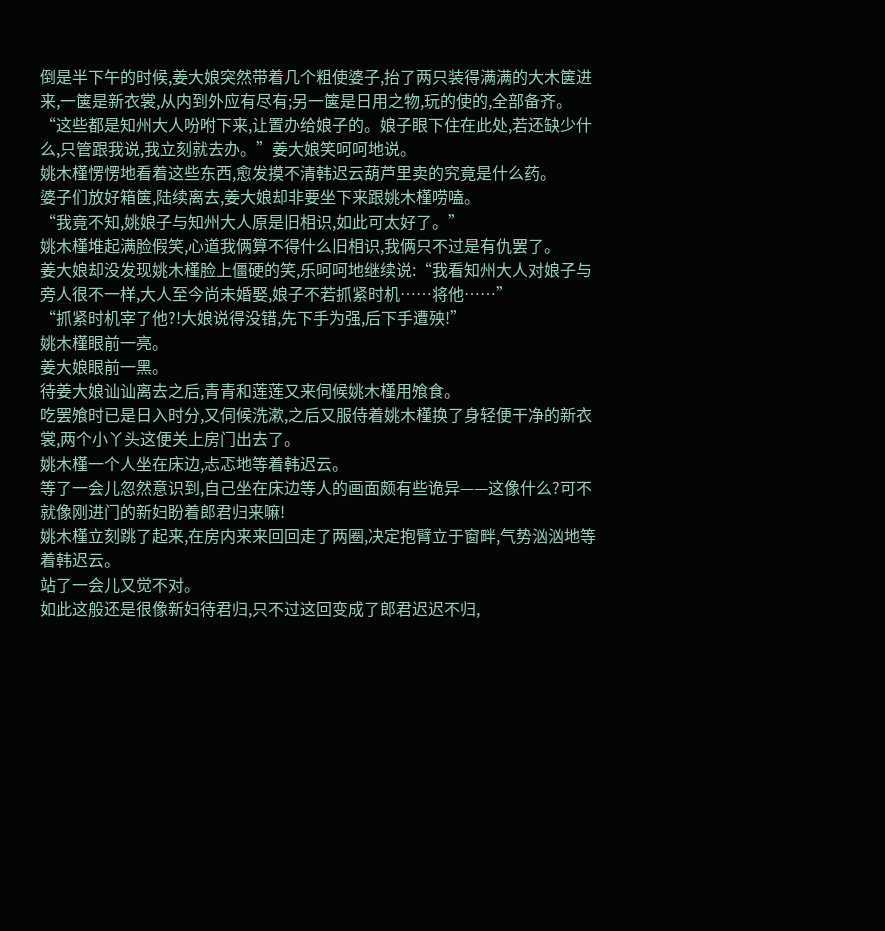倒是半下午的时候,姜大娘突然带着几个粗使婆子,抬了两只装得满满的大木箧进来,一箧是新衣裳,从内到外应有尽有;另一箧是日用之物,玩的使的,全部备齐。
“这些都是知州大人吩咐下来,让置办给娘子的。娘子眼下住在此处,若还缺少什么,只管跟我说,我立刻就去办。”姜大娘笑呵呵地说。
姚木槿愣愣地看着这些东西,愈发摸不清韩迟云葫芦里卖的究竟是什么药。
婆子们放好箱箧,陆续离去,姜大娘却非要坐下来跟姚木槿唠嗑。
“我竟不知,姚娘子与知州大人原是旧相识,如此可太好了。”
姚木槿堆起满脸假笑,心道我俩算不得什么旧相识,我俩只不过是有仇罢了。
姜大娘却没发现姚木槿脸上僵硬的笑,乐呵呵地继续说:“我看知州大人对娘子与旁人很不一样,大人至今尚未婚娶,娘子不若抓紧时机……将他……”
“抓紧时机宰了他?!大娘说得没错,先下手为强,后下手遭殃!”
姚木槿眼前一亮。
姜大娘眼前一黑。
待姜大娘讪讪离去之后,青青和莲莲又来伺候姚木槿用飧食。
吃罢飧时已是日入时分,又伺候洗漱,之后又服侍着姚木槿换了身轻便干净的新衣裳,两个小丫头这便关上房门出去了。
姚木槿一个人坐在床边,忐忑地等着韩迟云。
等了一会儿忽然意识到,自己坐在床边等人的画面颇有些诡异——这像什么?可不就像刚进门的新妇盼着郎君归来嘛!
姚木槿立刻跳了起来,在房内来来回回走了两圈,决定抱臂立于窗畔,气势汹汹地等着韩迟云。
站了一会儿又觉不对。
如此这般还是很像新妇待君归,只不过这回变成了郎君迟迟不归,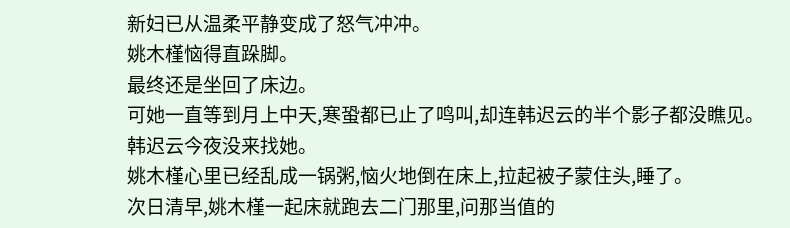新妇已从温柔平静变成了怒气冲冲。
姚木槿恼得直跺脚。
最终还是坐回了床边。
可她一直等到月上中天,寒蛩都已止了鸣叫,却连韩迟云的半个影子都没瞧见。
韩迟云今夜没来找她。
姚木槿心里已经乱成一锅粥,恼火地倒在床上,拉起被子蒙住头,睡了。
次日清早,姚木槿一起床就跑去二门那里,问那当值的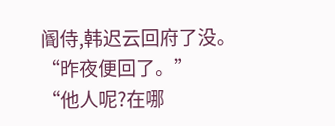阍侍,韩迟云回府了没。
“昨夜便回了。”
“他人呢?在哪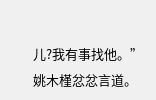儿?我有事找他。”姚木槿忿忿言道。